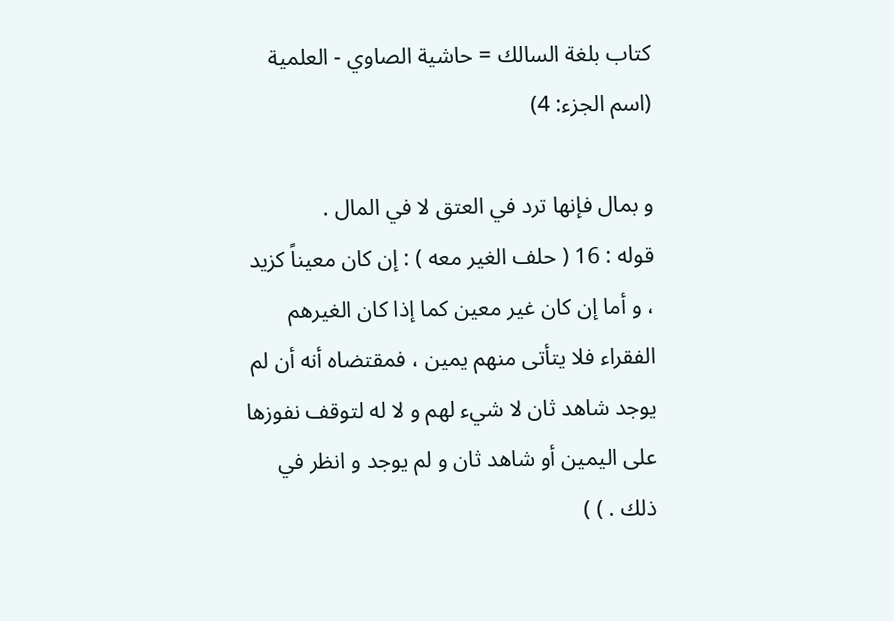كتاب بلغة السالك = حاشية الصاوي - العلمية (اسم الجزء: 4)

و بمال فإنها ترد في العتق لا في المال .
قوله : 16 ( حلف الغير معه ) : إن كان معيناً كزيد ، و أما إن كان غير معين كما إذا كان الغيرهم الفقراء فلا يتأتى منهم يمين ، فمقتضاه أنه أن لم يوجد شاهد ثان لا شيء لهم و لا له لتوقف نفوزها على اليمين أو شاهد ثان و لم يوجد و انظر في ذلك . ) )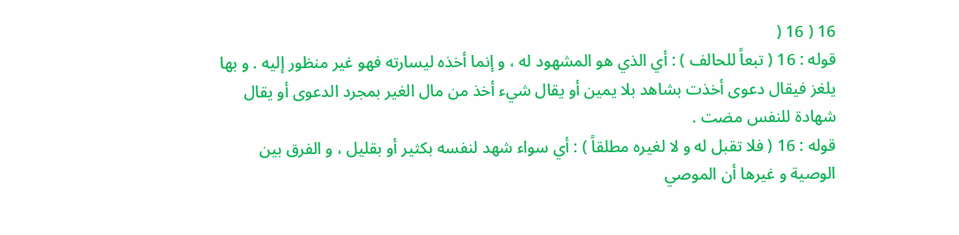16 ( 16 (
قوله : 16 ( تبعاً للحالف ) : أي الذي هو المشهود له ، و إنما أخذه ليسارته فهو غير منظور إليه . و بها يلغز فيقال دعوى أخذت بشاهد بلا يمين أو يقال شيء أخذ من مال الغير بمجرد الدعوى أو يقال شهادة للنفس مضت .
قوله : 16 ( فلا تقبل له و لا لغيره مطلقاً ) : أي سواء شهد لنفسه بكثير أو بقليل ، و الفرق بين الوصية و غيرها أن الموصي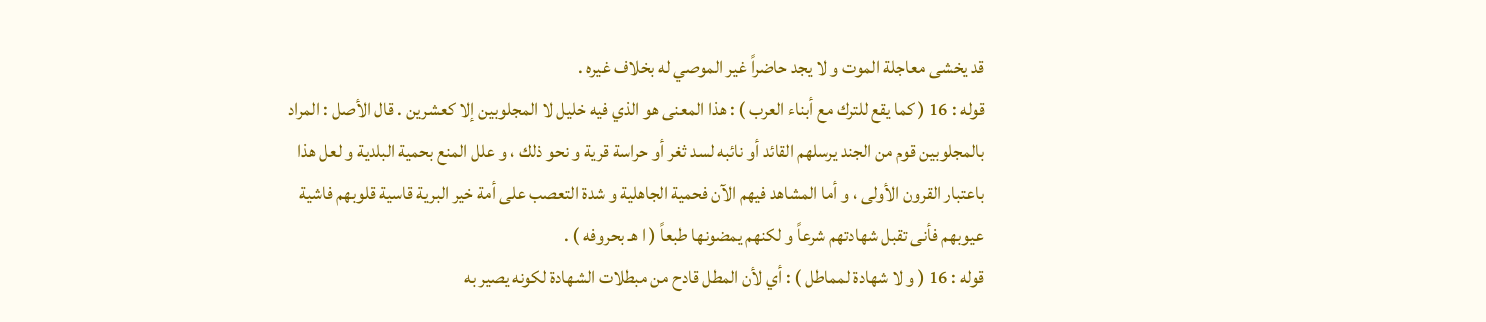قد يخشى معاجلة الموت و لا يجد حاضراً غير الموصي له بخلاف غيره .
قوله : 16 ( كما يقع للترك مع أبناء العرب ) : هذا المعنى هو الذي فيه خليل لا المجلوبين إلا كعشرين . قال الأصل : المراد بالمجلوبين قوم من الجند يرسلهم القائد أو نائبه لسد ثغر أو حراسة قرية و نحو ذلك ، و علل المنع بحمية البلدية و لعل هذا باعتبار القرون الأولى ، و أما المشاهد فيهم الآن فحمية الجاهلية و شدة التعصب على أمة خير البرية قاسية قلوبهم فاشية عيوبهم فأنى تقبل شهادتهم شرعاً و لكنهم يمضونها طبعاً ( ا هـ بحروفه ) .
قوله : 16 ( و لا شهادة لمماطل ) : أي لأن المطل قادح من مبطلات الشهادة لكونه يصير به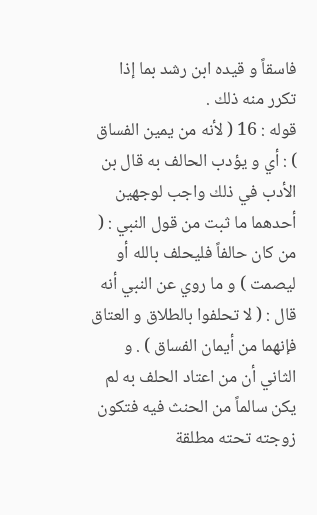فاسقاً و قيده ابن رشد بما إذا تكرر منه ذلك .
قوله : 16 ( لأنه من يمين الفساق ) : أي و يؤدب الحالف به قال بن الأدب في ذلك واجب لوجهين أحدهما ما ثبت من قول النبي : ( من كان حالفاً فليحلف بالله أو ليصمت ) و ما روي عن النبي أنه قال : ( لا تحلفوا بالطلاق و العتاق فإنهما من أيمان الفساق ) . و الثاني أن من اعتاد الحلف به لم يكن سالماً من الحنث فيه فتكون زوجته تحته مطلقة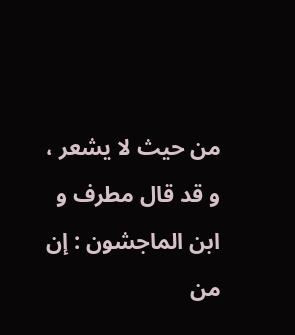من حيث لا يشعر ، و قد قال مطرف و ابن الماجشون : إن من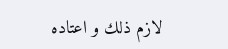لازم ذلك و اعتاده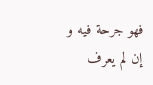فهو جرحة فيه و إن لم يعرف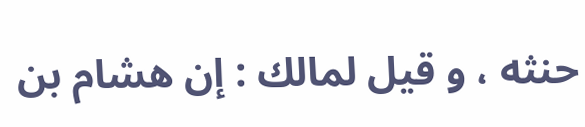حنثه ، و قيل لمالك : إن هشام بن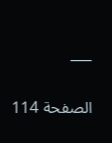___

الصفحة 114